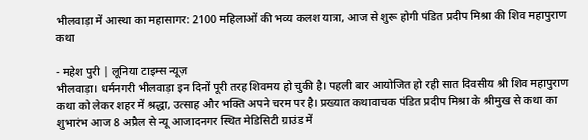भीलवाड़ा में आस्था का महासागर: 2100 महिलाओं की भव्य कलश यात्रा, आज से शुरू होगी पंडित प्रदीप मिश्रा की शिव महापुराण कथा

- महेश पुरी | लूनिया टाइम्स न्यूज़
भीलवाड़ा। धर्मनगरी भीलवाड़ा इन दिनों पूरी तरह शिवमय हो चुकी है। पहली बार आयोजित हो रही सात दिवसीय श्री शिव महापुराण कथा को लेकर शहर में श्रद्धा, उत्साह और भक्ति अपने चरम पर है। प्रख्यात कथावाचक पंडित प्रदीप मिश्रा के श्रीमुख से कथा का शुभारंभ आज 8 अप्रैल से न्यू आजादनगर स्थित मेडिसिटी ग्राउंड में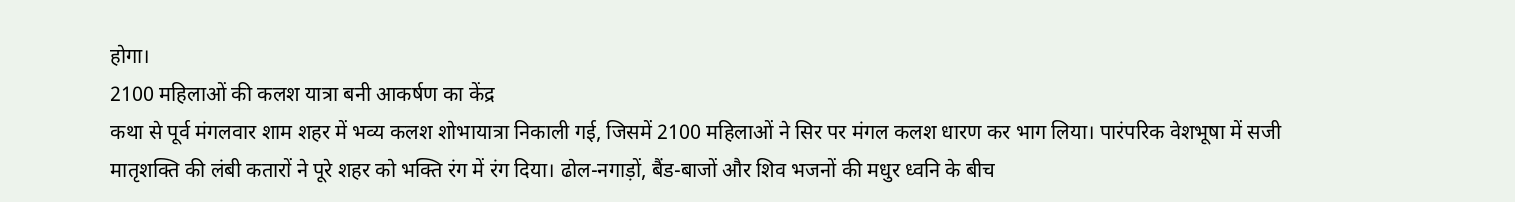होगा।
2100 महिलाओं की कलश यात्रा बनी आकर्षण का केंद्र
कथा से पूर्व मंगलवार शाम शहर में भव्य कलश शोभायात्रा निकाली गई, जिसमें 2100 महिलाओं ने सिर पर मंगल कलश धारण कर भाग लिया। पारंपरिक वेशभूषा में सजी मातृशक्ति की लंबी कतारों ने पूरे शहर को भक्ति रंग में रंग दिया। ढोल-नगाड़ों, बैंड-बाजों और शिव भजनों की मधुर ध्वनि के बीच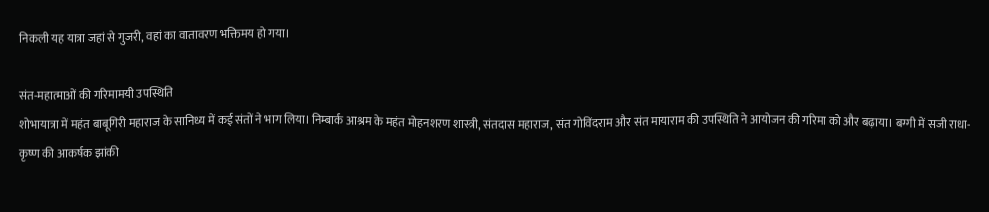निकली यह यात्रा जहां से गुजरी, वहां का वातावरण भक्तिमय हो गया।

संत-महात्माओं की गरिमामयी उपस्थिति
शोभायात्रा में महंत बाबूगिरी महाराज के सानिध्य में कई संतों ने भाग लिया। निम्बार्क आश्रम के महंत मोहनशरण शास्त्री, संतदास महाराज, संत गोविंदराम और संत मायाराम की उपस्थिति ने आयोजन की गरिमा को और बढ़ाया। बग्गी में सजी राधा-कृष्ण की आकर्षक झांकी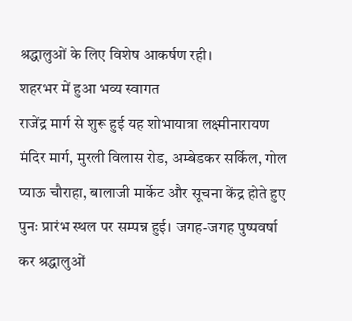श्रद्धालुओं के लिए विशेष आकर्षण रही।
शहरभर में हुआ भव्य स्वागत
राजेंद्र मार्ग से शुरू हुई यह शोभायात्रा लक्ष्मीनारायण मंदिर मार्ग, मुरली विलास रोड, अम्बेडकर सर्किल, गोल प्याऊ चौराहा, बालाजी मार्केट और सूचना केंद्र होते हुए पुनः प्रारंभ स्थल पर सम्पन्न हुई। जगह-जगह पुष्पवर्षा कर श्रद्धालुओं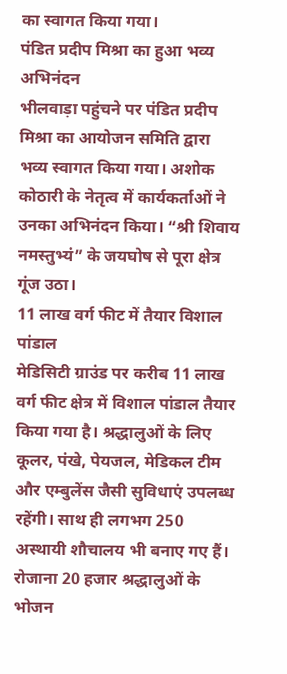का स्वागत किया गया।
पंडित प्रदीप मिश्रा का हुआ भव्य अभिनंदन
भीलवाड़ा पहुंचने पर पंडित प्रदीप मिश्रा का आयोजन समिति द्वारा भव्य स्वागत किया गया। अशोक कोठारी के नेतृत्व में कार्यकर्ताओं ने उनका अभिनंदन किया। “श्री शिवाय नमस्तुभ्यं” के जयघोष से पूरा क्षेत्र गूंज उठा।
11 लाख वर्ग फीट में तैयार विशाल पांडाल
मेडिसिटी ग्राउंड पर करीब 11 लाख वर्ग फीट क्षेत्र में विशाल पांडाल तैयार किया गया है। श्रद्धालुओं के लिए कूलर, पंखे, पेयजल, मेडिकल टीम और एम्बुलेंस जैसी सुविधाएं उपलब्ध रहेंगी। साथ ही लगभग 250 अस्थायी शौचालय भी बनाए गए हैं।
रोजाना 20 हजार श्रद्धालुओं के भोजन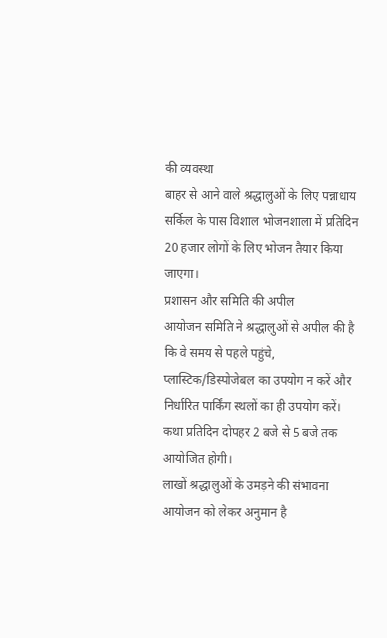की व्यवस्था
बाहर से आने वाले श्रद्धालुओं के लिए पन्नाधाय सर्किल के पास विशाल भोजनशाला में प्रतिदिन 20 हजार लोगों के लिए भोजन तैयार किया जाएगा।
प्रशासन और समिति की अपील
आयोजन समिति ने श्रद्धालुओं से अपील की है कि वे समय से पहले पहुंचे, प्लास्टिक/डिस्पोजेबल का उपयोग न करें और निर्धारित पार्किंग स्थलों का ही उपयोग करें। कथा प्रतिदिन दोपहर 2 बजे से 5 बजे तक आयोजित होगी।
लाखों श्रद्धालुओं के उमड़ने की संभावना
आयोजन को लेकर अनुमान है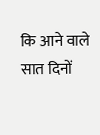कि आने वाले सात दिनों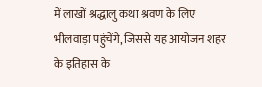में लाखों श्रद्धालु कथा श्रवण के लिए भीलवाड़ा पहुंचेंगे, जिससे यह आयोजन शहर के इतिहास के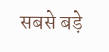सबसे बड़े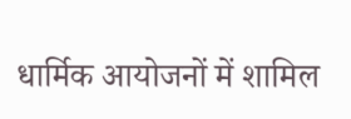धार्मिक आयोजनों में शामिल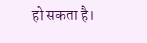हो सकता है।